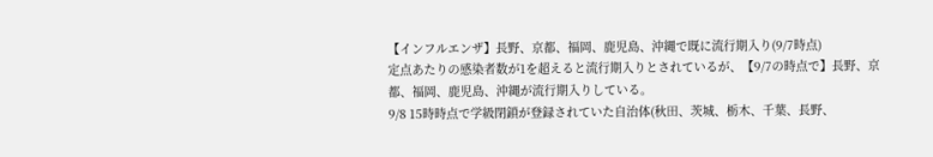【インフルエンザ】長野、京都、福岡、鹿児島、沖縄で既に流行期入り(9/7時点)
定点あたりの感染者数が1を超えると流行期入りとされているが、【9/7の時点で】長野、京都、福岡、鹿児島、沖縄が流行期入りしている。
9/8 15時時点で学級閉鎖が登録されていた自治体(秋田、茨城、栃木、千葉、長野、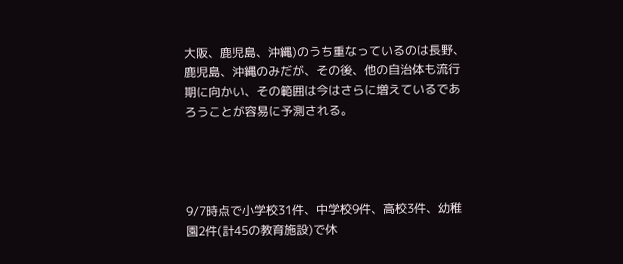大阪、鹿児島、沖縄)のうち重なっているのは長野、鹿児島、沖縄のみだが、その後、他の自治体も流行期に向かい、その範囲は今はさらに増えているであろうことが容易に予測される。




9/7時点で小学校31件、中学校9件、高校3件、幼稚園2件(計45の教育施設)で休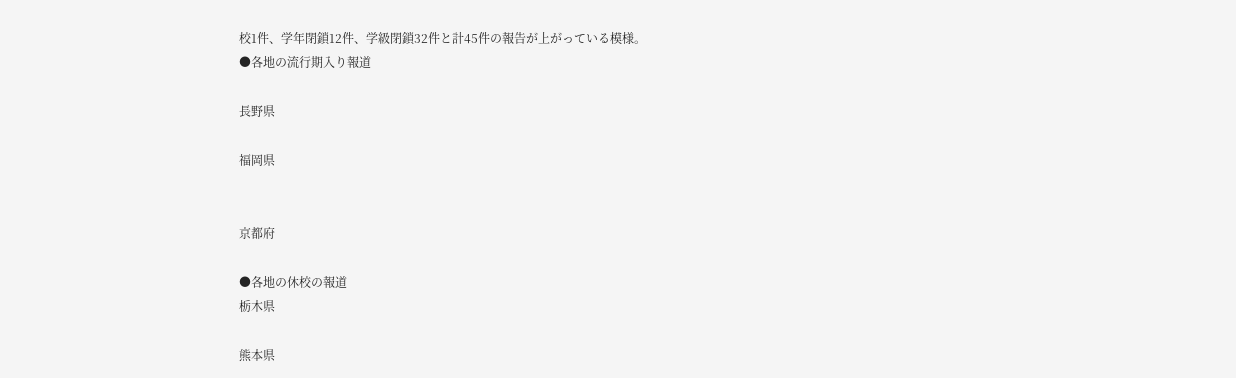校1件、学年閉鎖12件、学級閉鎖32件と計45件の報告が上がっている模様。
●各地の流行期入り報道

長野県

福岡県


京都府

●各地の休校の報道
栃木県

熊本県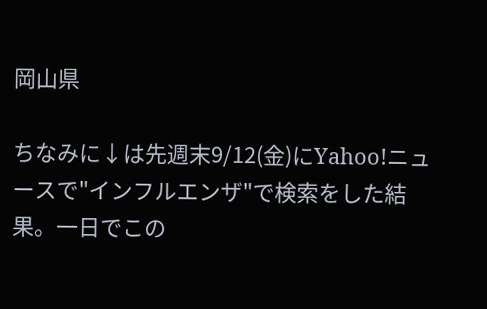岡山県

ちなみに↓は先週末9/12(金)にYahoo!ニュースで"インフルエンザ"で検索をした結果。一日でこの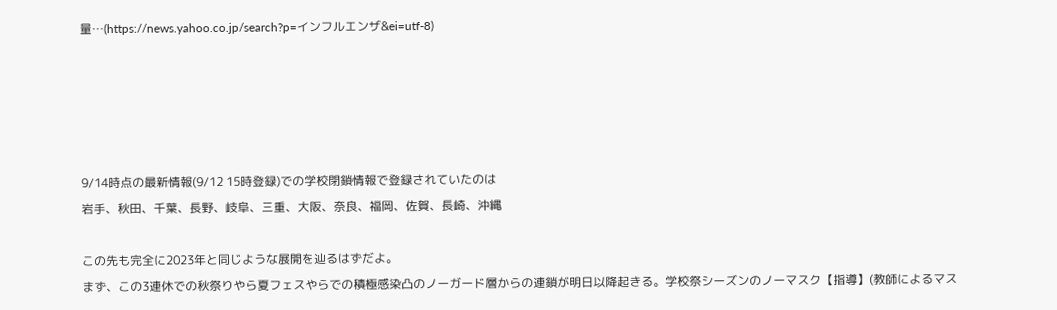量…(https://news.yahoo.co.jp/search?p=インフルエンザ&ei=utf-8)





9/14時点の最新情報(9/12 15時登録)での学校閉鎖情報で登録されていたのは
岩手、秋田、千葉、長野、岐阜、三重、大阪、奈良、福岡、佐賀、長崎、沖縄

この先も完全に2023年と同じような展開を辿るはずだよ。
まず、この3連休での秋祭りやら夏フェスやらでの積極感染凸のノーガード層からの連鎖が明日以降起きる。学校祭シーズンのノーマスク【指導】(教師によるマス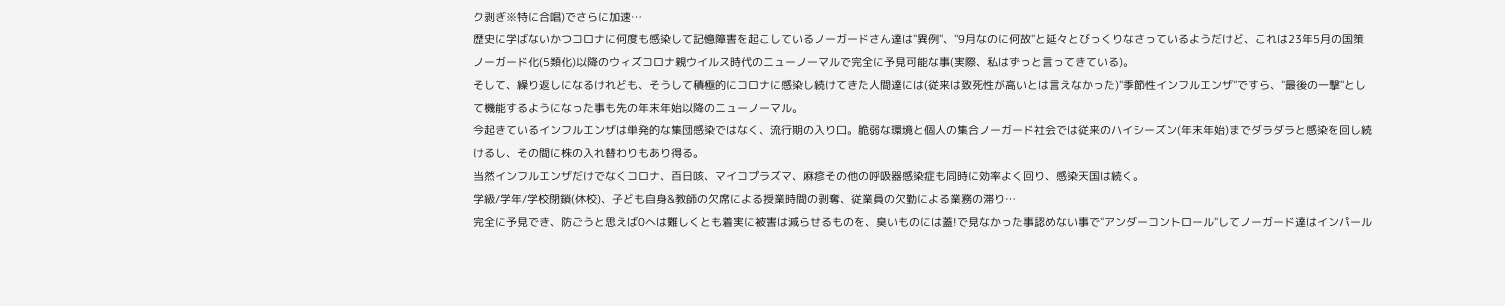ク剥ぎ※特に合唱)でさらに加速…
歴史に学ばないかつコロナに何度も感染して記憶障害を起こしているノーガードさん達は"異例"、"9月なのに何故"と延々とびっくりなさっているようだけど、これは23年5月の国策ノーガード化(5類化)以降のウィズコロナ親ウイルス時代のニューノーマルで完全に予見可能な事(実際、私はずっと言ってきている)。
そして、繰り返しになるけれども、そうして積極的にコロナに感染し続けてきた人間達には(従来は致死性が高いとは言えなかった)"季節性インフルエンザ"ですら、"最後の一撃"として機能するようになった事も先の年末年始以降のニューノーマル。
今起きているインフルエンザは単発的な集団感染ではなく、流行期の入り口。脆弱な環境と個人の集合ノーガード社会では従来のハイシーズン(年末年始)までダラダラと感染を回し続けるし、その間に株の入れ替わりもあり得る。
当然インフルエンザだけでなくコロナ、百日咳、マイコプラズマ、麻疹その他の呼吸器感染症も同時に効率よく回り、感染天国は続く。
学級/学年/学校閉鎖(休校)、子ども自身&教師の欠席による授業時間の剥奪、従業員の欠勤による業務の滞り…
完全に予見でき、防ごうと思えば0へは難しくとも着実に被害は減らせるものを、臭いものには蓋!で見なかった事認めない事で"アンダーコントロール"してノーガード達はインパール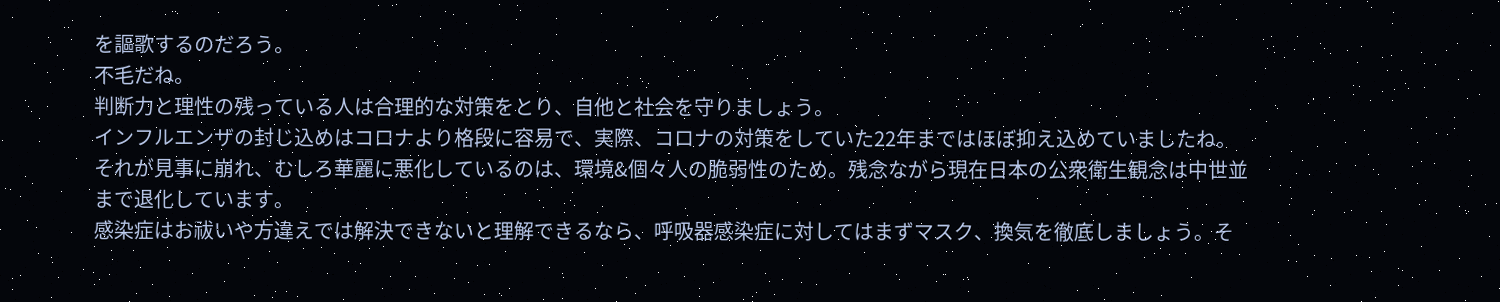を謳歌するのだろう。
不毛だね。
判断力と理性の残っている人は合理的な対策をとり、自他と社会を守りましょう。
インフルエンザの封じ込めはコロナより格段に容易で、実際、コロナの対策をしていた22年まではほぼ抑え込めていましたね。
それが見事に崩れ、むしろ華麗に悪化しているのは、環境&個々人の脆弱性のため。残念ながら現在日本の公衆衛生観念は中世並まで退化しています。
感染症はお祓いや方違えでは解決できないと理解できるなら、呼吸器感染症に対してはまずマスク、換気を徹底しましょう。そ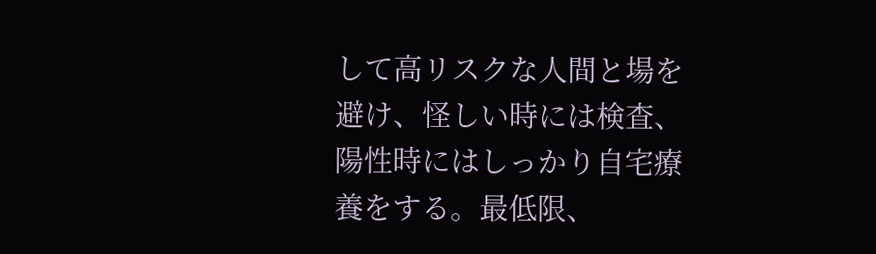して高リスクな人間と場を避け、怪しい時には検査、陽性時にはしっかり自宅療養をする。最低限、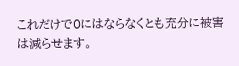これだけで0にはならなくとも充分に被害は減らせます。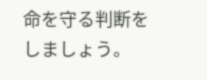命を守る判断をしましょう。